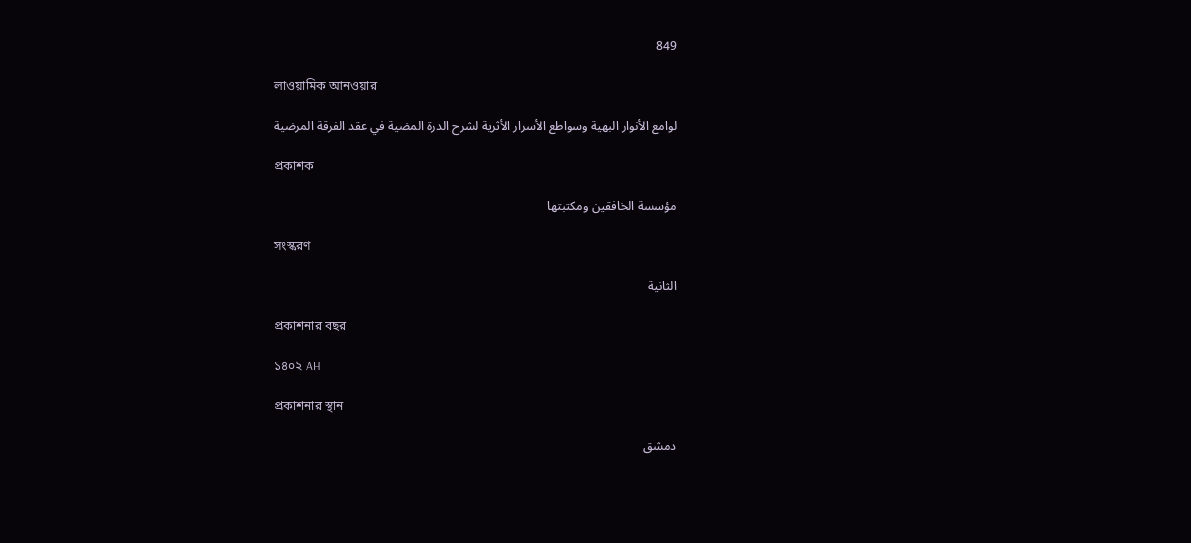849

লাওয়ামিক আনওয়ার

لوامع الأنوار البهية وسواطع الأسرار الأثرية لشرح الدرة المضية في عقد الفرقة المرضية

প্রকাশক

مؤسسة الخافقين ومكتبتها

সংস্করণ

الثانية

প্রকাশনার বছর

১৪০২ AH

প্রকাশনার স্থান

دمشق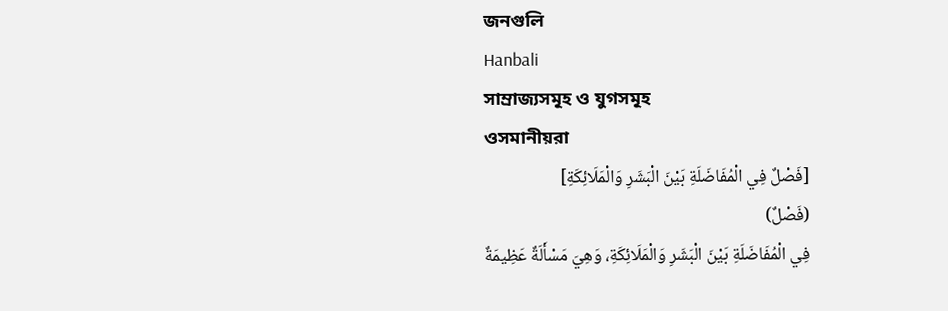জনগুলি
Hanbali
সাম্রাজ্যসমূহ ও যুগসমূহ
ওসমানীয়রা
[فَصْلٌ فِي الْمُفَاضَلَةِ بَيْنَ الْبَشَرِ وَالْمَلَائِكَةِ]
(فَصْلٌ)
فِي الْمُفَاضَلَةِ بَيْنَ الْبَشَرِ وَالْمَلَائِكَةِ، وَهِيَ مَسْأَلَةٌ عَظِيمَةٌ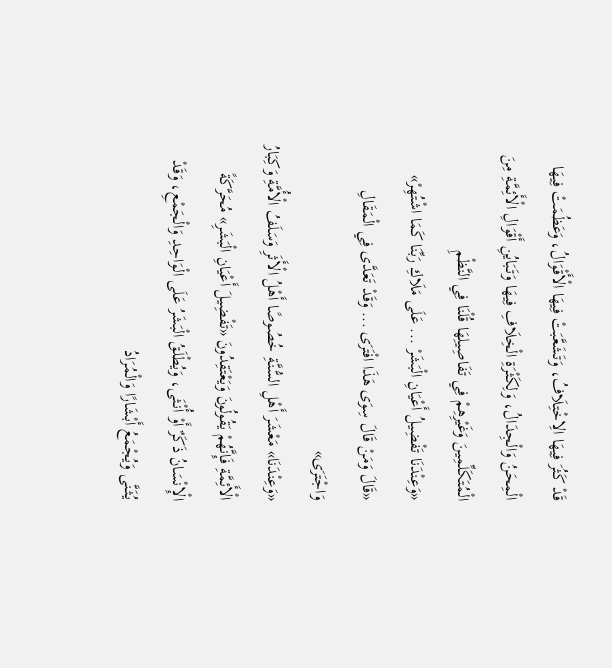قَدْ كَثُرَ فِيهَا الِاخْتِلَافُ، وَتَشَعَّبَتْ فِيهَا الْأَقْوَالُ، وَعَظُمَتْ فِيهَا الْمِحَنُ وَالْجِدَالُ، وَلِكَثْرَةِ الْخِلَافِ فِيهَا وَتَبَايُنِ أَقْوَالِ الْأَئِمَّةِ مِنَ الْمُتَكَلِّمِينَ وَغَيْرِهِمْ فِي تَفَاصِيلِهَا قُلْنَا فِي النَّظْمِ
«وَعِنْدَنَا تَفْضِيلُ أَعْيَانِ الْبَشَرْ ... عَلَى مَلَاكِ رَبِّنَا كَمَا اشْتُهِرْ»
«قَالَ وَمَنْ قَالَ سِوَى هَذَا افْتَرَى ... وَقَدْ تَعَدَّى فِي الْمَقَالِ وَاجْتَرَى»
«وَعِنْدَنَا» مَعْشَرَ أَهْلِ السُّنَّةِ خُصُوصًا أَهْلُ الْأَثَرِ وَسَلَفُ الْأُمَّةِ وَكِبَارُ الْأَئِمَّةِ فَإِنَّهُمْ يَقُولُونَ وَيَعْتَقِدُونَ «تَفْضِيلَ أَعْيَانِ الْبَشَرِ» مُحَرَّكَةً الْإِنْسَانُ ذَكَرٌ أَوْ أُنْثَى، وَيُطْلَقُ الْبَشَرُ عَلَى الْوَاحِدِ وَالْجَمْعِ، وَقَدْ يُثَنَّى وَيُجْمَعُ أَبْشَارًا وَالْمُرَادُ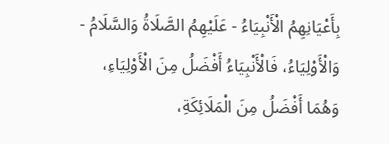بِأَعْيَانِهِمُ الْأَنْبِيَاءُ - عَلَيْهِمُ الصَّلَاةُ وَالسَّلَامُ - وَالْأَوْلِيَاءُ، فَالْأَنْبِيَاءُ أَفْضَلُ مِنَ الْأَوْلِيَاءِ، وَهُمَا أَفْضَلُ مِنَ الْمَلَائِكَةِ،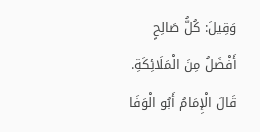وَقِيلَ: كُلُّ صَالِحٍ أَفْضَلُ مِنَ الْمَلَائِكَةِ.
قَالَ الْإِمَامُ أَبُو الْوَفَا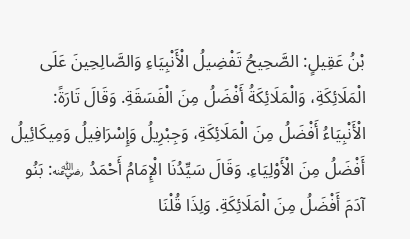بْنُ عَقِيلٍ: الصَّحِيحُ تَفْضِيلُ الْأَنْبِيَاءِ وَالصَّالِحِينَ عَلَى الْمَلَائِكَةِ، وَالْمَلَائِكَةُ أَفْضَلُ مِنَ الْفَسَقَةِ. وَقَالَ تَارَةً: الْأَنْبِيَاءُ أَفْضَلُ مِنَ الْمَلَائِكَةِ، وَجِبْرِيلُ وَإِسْرَافِيلُ وَمِيكَائِيلُ أَفْضَلُ مِنَ الْأَوْلِيَاءِ. وَقَالَ سَيِّدُنَا الْإِمَامُ أَحْمَدُ ﵁: بَنُو آدَمَ أَفْضَلُ مِنَ الْمَلَائِكَةِ. وَلِذَا قُلْنَا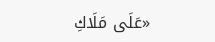«عَلَى مَلَاكِ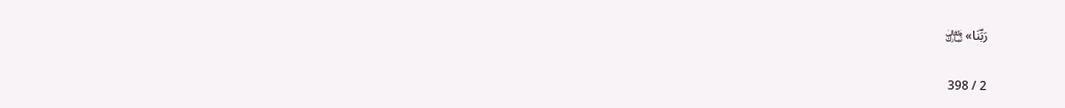رَبِّنَا» ﵎

2 / 398